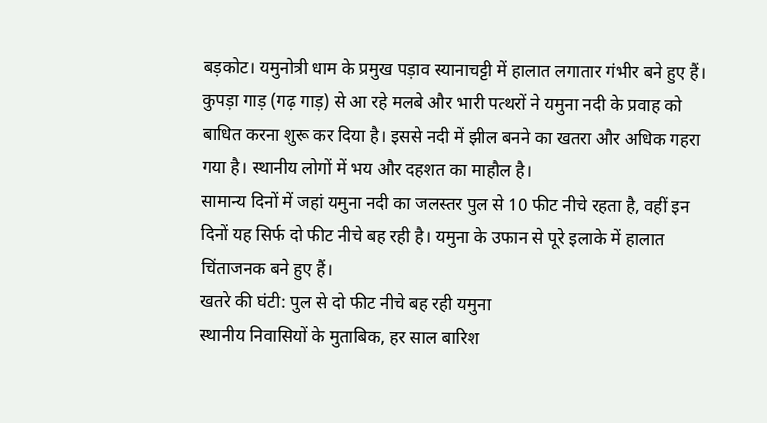बड़कोट। यमुनोत्री धाम के प्रमुख पड़ाव स्यानाचट्टी में हालात लगातार गंभीर बने हुए हैं। कुपड़ा गाड़ (गढ़ गाड़) से आ रहे मलबे और भारी पत्थरों ने यमुना नदी के प्रवाह को बाधित करना शुरू कर दिया है। इससे नदी में झील बनने का खतरा और अधिक गहरा गया है। स्थानीय लोगों में भय और दहशत का माहौल है।
सामान्य दिनों में जहां यमुना नदी का जलस्तर पुल से 10 फीट नीचे रहता है, वहीं इन दिनों यह सिर्फ दो फीट नीचे बह रही है। यमुना के उफान से पूरे इलाके में हालात चिंताजनक बने हुए हैं।
खतरे की घंटी: पुल से दो फीट नीचे बह रही यमुना
स्थानीय निवासियों के मुताबिक, हर साल बारिश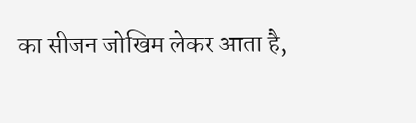का सीजन जोखिम लेकर आता है,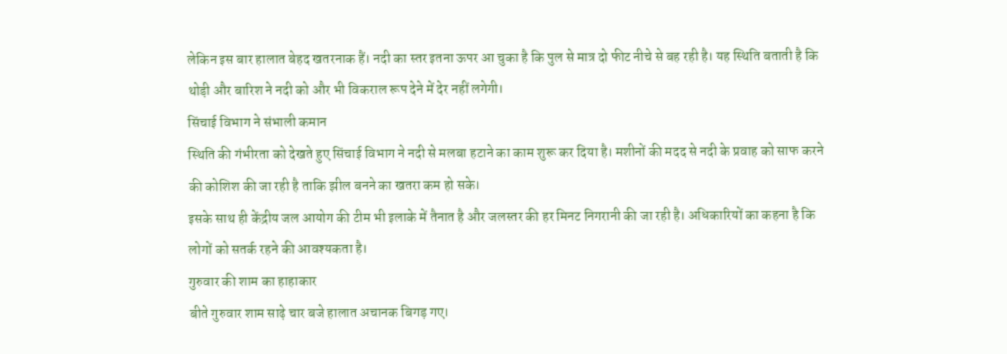लेकिन इस बार हालात बेहद खतरनाक हैं। नदी का स्तर इतना ऊपर आ चुका है कि पुल से मात्र दो फीट नीचे से बह रही है। यह स्थिति बताती है कि थोड़ी और बारिश ने नदी को और भी विकराल रूप देने में देर नहीं लगेगी।
सिंचाई विभाग ने संभाली कमान
स्थिति की गंभीरता को देखते हुए सिंचाई विभाग ने नदी से मलबा हटाने का काम शुरू कर दिया है। मशीनों की मदद से नदी के प्रवाह को साफ करने की कोशिश की जा रही है ताकि झील बनने का खतरा कम हो सके।
इसके साथ ही केंद्रीय जल आयोग की टीम भी इलाके में तैनात है और जलस्तर की हर मिनट निगरानी की जा रही है। अधिकारियों का कहना है कि लोगों को सतर्क रहने की आवश्यकता है।
गुरुवार की शाम का हाहाकार
बीते गुरुवार शाम साढ़े चार बजे हालात अचानक बिगड़ गए।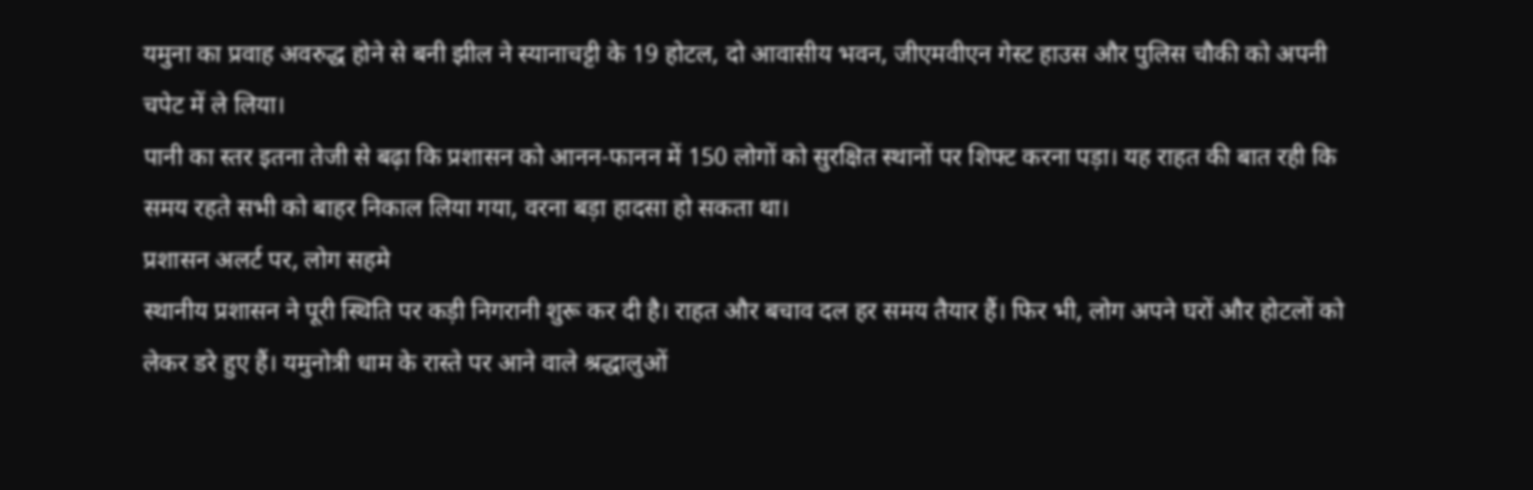यमुना का प्रवाह अवरुद्ध होने से बनी झील ने स्यानाचट्टी के 19 होटल, दो आवासीय भवन, जीएमवीएन गेस्ट हाउस और पुलिस चौकी को अपनी चपेट में ले लिया।
पानी का स्तर इतना तेजी से बढ़ा कि प्रशासन को आनन-फानन में 150 लोगों को सुरक्षित स्थानों पर शिफ्ट करना पड़ा। यह राहत की बात रही कि समय रहते सभी को बाहर निकाल लिया गया, वरना बड़ा हादसा हो सकता था।
प्रशासन अलर्ट पर, लोग सहमे
स्थानीय प्रशासन ने पूरी स्थिति पर कड़ी निगरानी शुरू कर दी है। राहत और बचाव दल हर समय तैयार हैं। फिर भी, लोग अपने घरों और होटलों को लेकर डरे हुए हैं। यमुनोत्री धाम के रास्ते पर आने वाले श्रद्धालुओं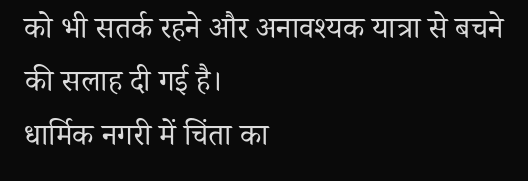को भी सतर्क रहने और अनावश्यक यात्रा से बचने की सलाह दी गई है।
धार्मिक नगरी में चिंता का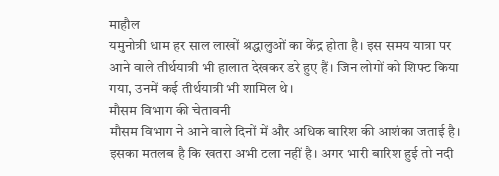माहौल
यमुनोत्री धाम हर साल लाखों श्रद्धालुओं का केंद्र होता है। इस समय यात्रा पर आने वाले तीर्थयात्री भी हालात देखकर डरे हुए हैं। जिन लोगों को शिफ्ट किया गया, उनमें कई तीर्थयात्री भी शामिल थे।
मौसम विभाग की चेतावनी
मौसम विभाग ने आने वाले दिनों में और अधिक बारिश की आशंका जताई है। इसका मतलब है कि खतरा अभी टला नहीं है। अगर भारी बारिश हुई तो नदी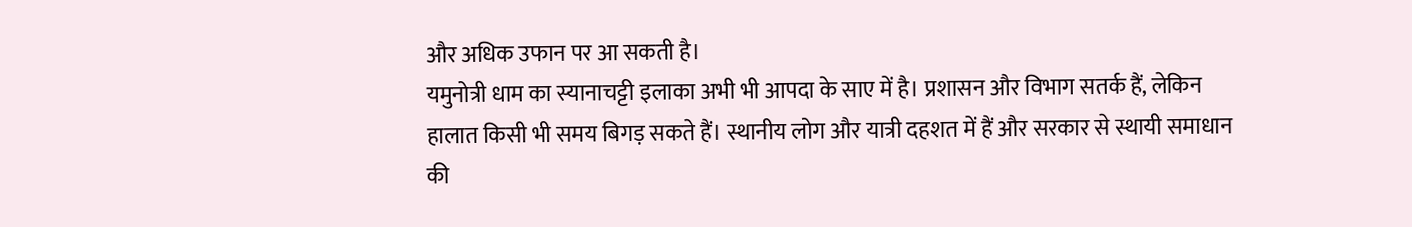और अधिक उफान पर आ सकती है।
यमुनोत्री धाम का स्यानाचट्टी इलाका अभी भी आपदा के साए में है। प्रशासन और विभाग सतर्क हैं, लेकिन हालात किसी भी समय बिगड़ सकते हैं। स्थानीय लोग और यात्री दहशत में हैं और सरकार से स्थायी समाधान की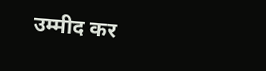उम्मीद कर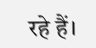रहे हैं।